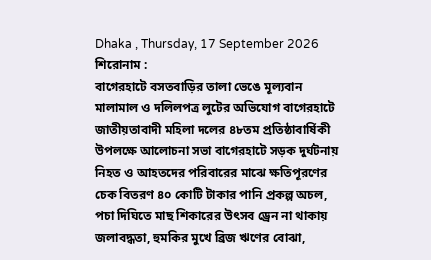Dhaka , Thursday, 17 September 2026
শিরোনাম :
বাগেরহাটে বসতবাড়ির তালা ভেঙে মূল্যবান মালামাল ও দলিলপত্র লুটের অভিযোগ বাগেরহাটে জাতীয়তাবাদী মহিলা দলের ৪৮তম প্রতিষ্ঠাবার্ষিকী উপলক্ষে আলোচনা সভা বাগেরহাটে সড়ক দুর্ঘটনায় নিহত ও আহতদের পরিবারের মাঝে ক্ষতিপূরণের চেক বিতরণ ৪০ কোটি টাকার পানি প্রকল্প অচল, পচা দিঘিতে মাছ শিকারের উৎসব ড্রেন না থাকায় জলাবদ্ধতা, হুমকির মুখে ব্রিজ ঋণের বোঝা,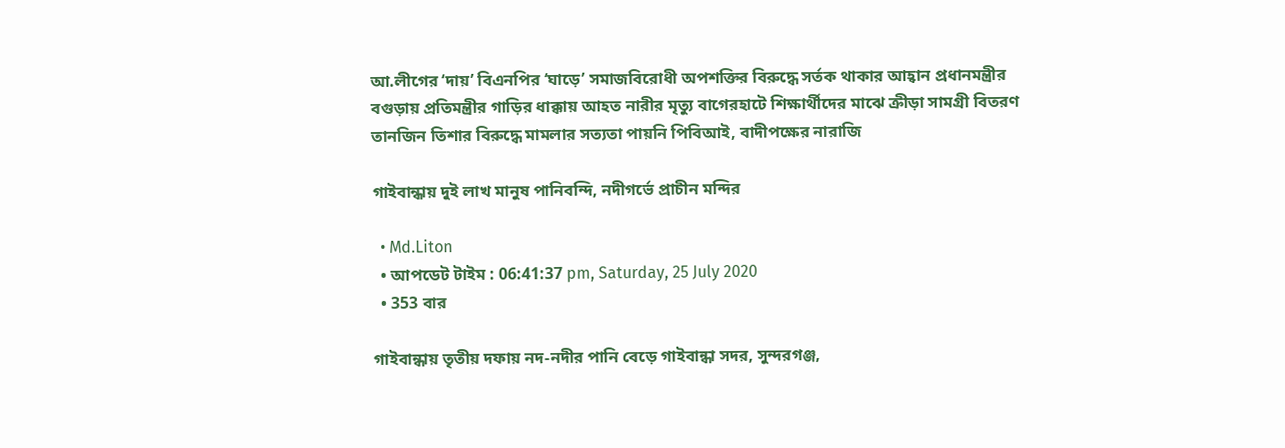আ.লীগের ‘দায়’ বিএনপির ‘ঘাড়ে’ সমাজবিরোধী অপশক্তির বিরুদ্ধে সর্তক থাকার আহ্বান প্রধানমন্ত্রীর বগুড়ায় প্রতিমন্ত্রীর গাড়ির ধাক্কায় আহত নারীর মৃত্যু বাগেরহাটে শিক্ষার্থীদের মাঝে ক্রীড়া সামগ্রী বিতরণ তানজিন তিশার বিরুদ্ধে মামলার সত্যতা পায়নি পিবিআই, বাদীপক্ষের নারাজি

গাইবান্ধায় দুই লাখ মানুষ পানিবন্দি, নদীগর্ভে প্রাচীন মন্দির

  • Md.Liton
  • আপডেট টাইম : 06:41:37 pm, Saturday, 25 July 2020
  • 353 বার

গাইবান্ধায় তৃতীয় দফায় নদ-নদীর পানি বেড়ে গাইবান্ধা সদর, সুন্দরগঞ্জ,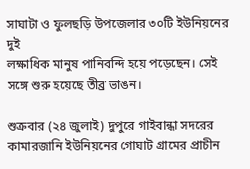সাঘাটা ও ফুলছড়ি উপজেলার ৩০টি ইউনিয়নের দুই
লক্ষাধিক মানুষ পানিবন্দি হয়ে পড়েছেন। সেই সঙ্গে শুরু হয়েছে তীব্র ভাঙন।

শুক্রবার (২৪ জুলাই) দুপুরে গাইবান্ধা সদরের কামারজানি ইউনিয়নের গোঘাট গ্রামের প্রাচীন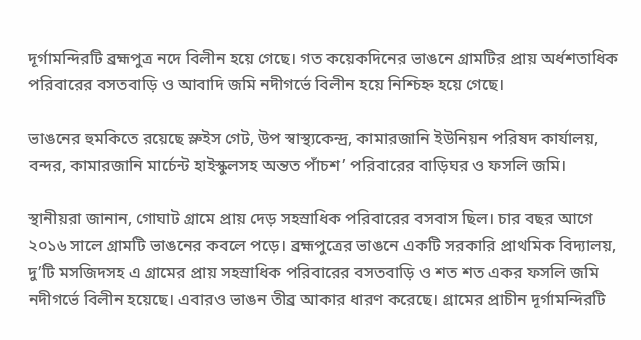দূর্গামন্দিরটি ব্রহ্মপুত্র নদে বিলীন হয়ে গেছে। গত কয়েকদিনের ভাঙনে গ্রামটির প্রায় অর্ধশতাধিক পরিবারের বসতবাড়ি ও আবাদি জমি নদীগর্ভে বিলীন হয়ে নিশ্চিহ্ন হয়ে গেছে।

ভাঙনের হুমকিতে রয়েছে স্লুইস গেট, উপ স্বাস্থ্যকেন্দ্র, কামারজানি ইউনিয়ন পরিষদ কার্যালয়, বন্দর, কামারজানি মার্চেন্ট হাইস্কুলসহ অন্তত পাঁচশ’ পরিবারের বাড়িঘর ও ফসলি জমি।

স্থানীয়রা জানান, গোঘাট গ্রামে প্রায় দেড় সহস্রাধিক পরিবারের বসবাস ছিল। চার বছর আগে ২০১৬ সালে গ্রামটি ভাঙনের কবলে পড়ে। ব্রহ্মপুত্রের ভাঙনে একটি সরকারি প্রাথমিক বিদ্যালয়, দু’টি মসজিদসহ এ গ্রামের প্রায় সহস্রাধিক পরিবারের বসতবাড়ি ও শত শত একর ফসলি জমি নদীগর্ভে বিলীন হয়েছে। এবারও ভাঙন তীব্র আকার ধারণ করেছে। গ্রামের প্রাচীন দূর্গামন্দিরটি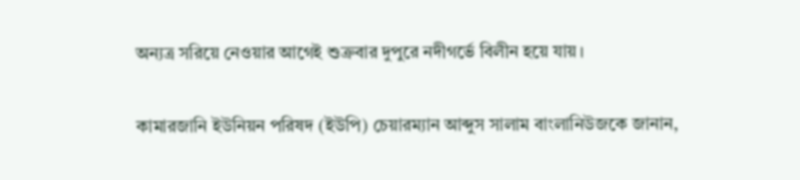অন্যত্র সরিয়ে নেওয়ার আগেই শুক্রবার দুপুরে নদীগর্ভে বিলীন হয়ে যায়।

কামারজানি ইউনিয়ন পরিষদ (ইউপি) চেয়ারম্যান আব্দুস সালাম বাংলানিউজকে জানান,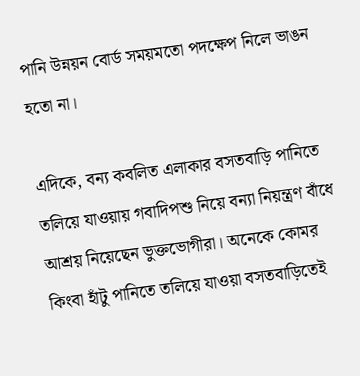পানি উন্নয়ন বোর্ড সময়মতো পদক্ষেপ নিলে ভাঙন হতো না।

এদিকে, বন্য কবলিত এলাকার বসতবাড়ি পানিতে তলিয়ে যাওয়ায় গবাদিপশু নিয়ে বন্যা নিয়ন্ত্রণ বাঁধে আশ্রয় নিয়েছেন ভুক্তভোগীরা। অনেকে কোমর কিংবা হাঁটু পানিতে তলিয়ে যাওয়া বসতবাড়িতেই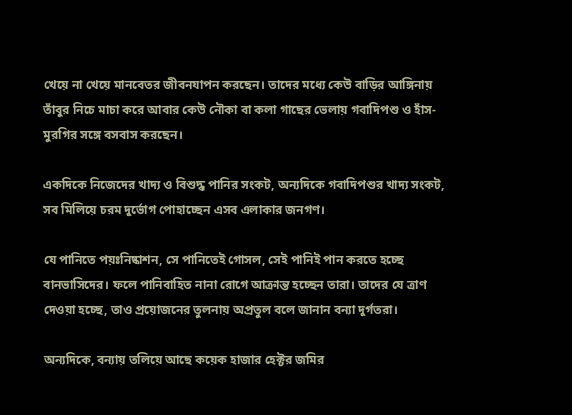খেয়ে না খেয়ে মানবেতর জীবনযাপন করছেন। তাদের মধ্যে কেউ বাড়ির আঙ্গিনায় তাঁবুর নিচে মাচা করে আবার কেউ নৌকা বা কলা গাছের ভেলায় গবাদিপশু ও হাঁস-মুরগির সঙ্গে বসবাস করছেন।

একদিকে নিজেদের খাদ্য ও বিশুদ্ধ পানির সংকট, অন্যদিকে গবাদিপশুর খাদ্য সংকট, সব মিলিয়ে চরম দুর্ভোগ পোহাচ্ছেন এসব এলাকার জনগণ।

যে পানিতে পয়ঃনিষ্কাশন, সে পানিতেই গোসল, সেই পানিই পান করতে হচ্ছে বানভাসিদের। ফলে পানিবাহিত নানা রোগে আক্রান্ত হচ্ছেন তারা। তাদের যে ত্রাণ দেওয়া হচ্ছে, তাও প্রয়োজনের তুলনায় অপ্রতুল বলে জানান বন্যা দুর্গতরা।

অন্যদিকে, বন্যায় তলিয়ে আছে কয়েক হাজার হেক্টর জমির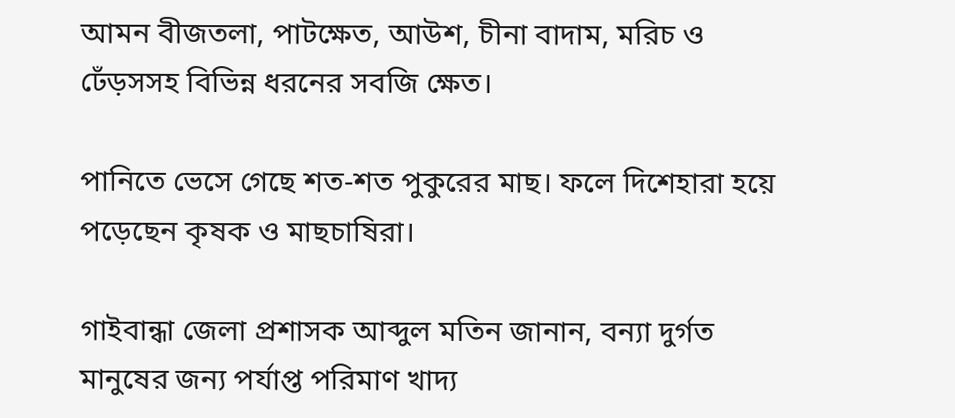আমন বীজতলা, পাটক্ষেত, আউশ, চীনা বাদাম, মরিচ ও ঢেঁড়সসহ বিভিন্ন ধরনের সবজি ক্ষেত।

পানিতে ভেসে গেছে শত-শত পুকুরের মাছ। ফলে দিশেহারা হয়ে পড়েছেন কৃষক ও মাছচাষিরা।

গাইবান্ধা জেলা প্রশাসক আব্দুল মতিন জানান, বন্যা দুর্গত মানুষের জন্য পর্যাপ্ত পরিমাণ খাদ্য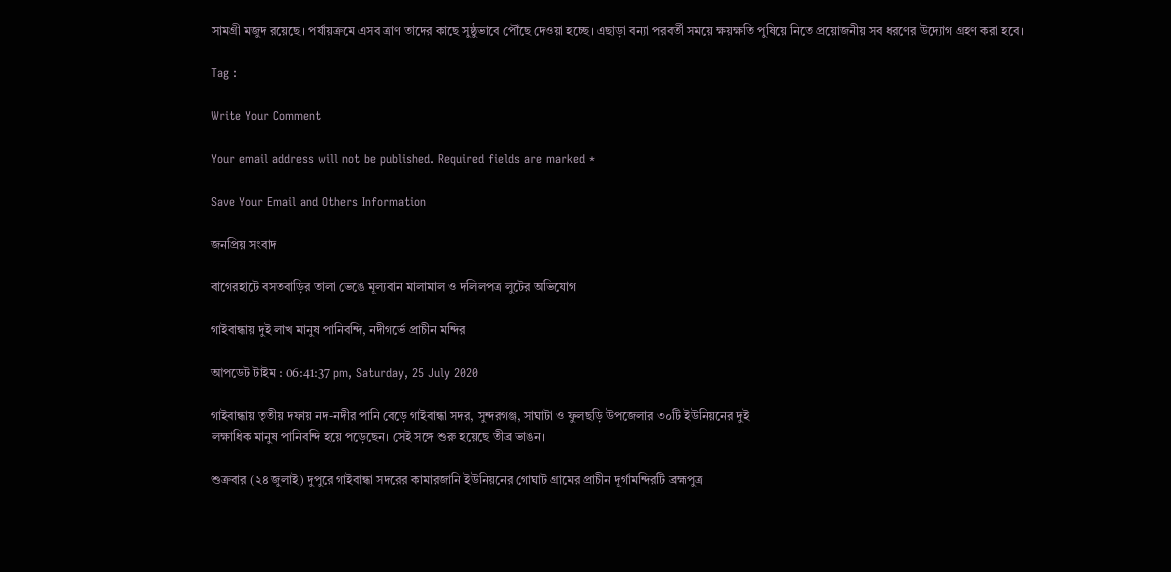সামগ্রী মজুদ রয়েছে। পর্যায়ক্রমে এসব ত্রাণ তাদের কাছে সুষ্ঠুভাবে পৌঁছে দেওয়া হচ্ছে। এছাড়া বন্যা পরবর্তী সময়ে ক্ষয়ক্ষতি পুষিয়ে নিতে প্রয়োজনীয় সব ধরণের উদ্যোগ গ্রহণ করা হবে।

Tag :

Write Your Comment

Your email address will not be published. Required fields are marked *

Save Your Email and Others Information

জনপ্রিয় সংবাদ

বাগেরহাটে বসতবাড়ির তালা ভেঙে মূল্যবান মালামাল ও দলিলপত্র লুটের অভিযোগ

গাইবান্ধায় দুই লাখ মানুষ পানিবন্দি, নদীগর্ভে প্রাচীন মন্দির

আপডেট টাইম : 06:41:37 pm, Saturday, 25 July 2020

গাইবান্ধায় তৃতীয় দফায় নদ-নদীর পানি বেড়ে গাইবান্ধা সদর, সুন্দরগঞ্জ, সাঘাটা ও ফুলছড়ি উপজেলার ৩০টি ইউনিয়নের দুই
লক্ষাধিক মানুষ পানিবন্দি হয়ে পড়েছেন। সেই সঙ্গে শুরু হয়েছে তীব্র ভাঙন।

শুক্রবার (২৪ জুলাই) দুপুরে গাইবান্ধা সদরের কামারজানি ইউনিয়নের গোঘাট গ্রামের প্রাচীন দূর্গামন্দিরটি ব্রহ্মপুত্র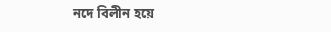নদে বিলীন হয়ে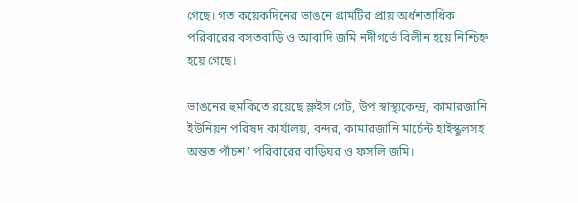গেছে। গত কয়েকদিনের ভাঙনে গ্রামটির প্রায় অর্ধশতাধিক পরিবারের বসতবাড়ি ও আবাদি জমি নদীগর্ভে বিলীন হয়ে নিশ্চিহ্ন হয়ে গেছে।

ভাঙনের হুমকিতে রয়েছে স্লুইস গেট, উপ স্বাস্থ্যকেন্দ্র, কামারজানি ইউনিয়ন পরিষদ কার্যালয়, বন্দর, কামারজানি মার্চেন্ট হাইস্কুলসহ অন্তত পাঁচশ’ পরিবারের বাড়িঘর ও ফসলি জমি।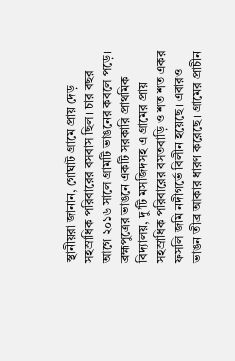স্থানীয়রা জানান, গোঘাট গ্রামে প্রায় দেড় সহস্রাধিক পরিবারের বসবাস ছিল। চার বছর আগে ২০১৬ সালে গ্রামটি ভাঙনের কবলে পড়ে। ব্রহ্মপুত্রের ভাঙনে একটি সরকারি প্রাথমিক বিদ্যালয়, দু’টি মসজিদসহ এ গ্রামের প্রায় সহস্রাধিক পরিবারের বসতবাড়ি ও শত শত একর ফসলি জমি নদীগর্ভে বিলীন হয়েছে। এবারও ভাঙন তীব্র আকার ধারণ করেছে। গ্রামের প্রাচীন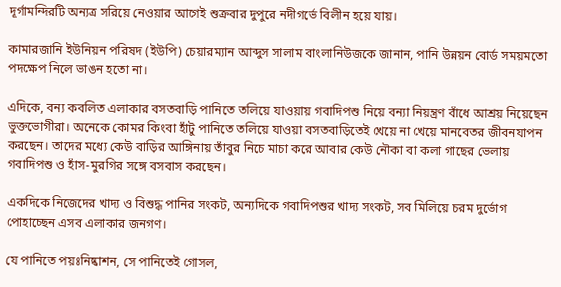দূর্গামন্দিরটি অন্যত্র সরিয়ে নেওয়ার আগেই শুক্রবার দুপুরে নদীগর্ভে বিলীন হয়ে যায়।

কামারজানি ইউনিয়ন পরিষদ (ইউপি) চেয়ারম্যান আব্দুস সালাম বাংলানিউজকে জানান, পানি উন্নয়ন বোর্ড সময়মতো পদক্ষেপ নিলে ভাঙন হতো না।

এদিকে, বন্য কবলিত এলাকার বসতবাড়ি পানিতে তলিয়ে যাওয়ায় গবাদিপশু নিয়ে বন্যা নিয়ন্ত্রণ বাঁধে আশ্রয় নিয়েছেন ভুক্তভোগীরা। অনেকে কোমর কিংবা হাঁটু পানিতে তলিয়ে যাওয়া বসতবাড়িতেই খেয়ে না খেয়ে মানবেতর জীবনযাপন করছেন। তাদের মধ্যে কেউ বাড়ির আঙ্গিনায় তাঁবুর নিচে মাচা করে আবার কেউ নৌকা বা কলা গাছের ভেলায় গবাদিপশু ও হাঁস-মুরগির সঙ্গে বসবাস করছেন।

একদিকে নিজেদের খাদ্য ও বিশুদ্ধ পানির সংকট, অন্যদিকে গবাদিপশুর খাদ্য সংকট, সব মিলিয়ে চরম দুর্ভোগ পোহাচ্ছেন এসব এলাকার জনগণ।

যে পানিতে পয়ঃনিষ্কাশন, সে পানিতেই গোসল,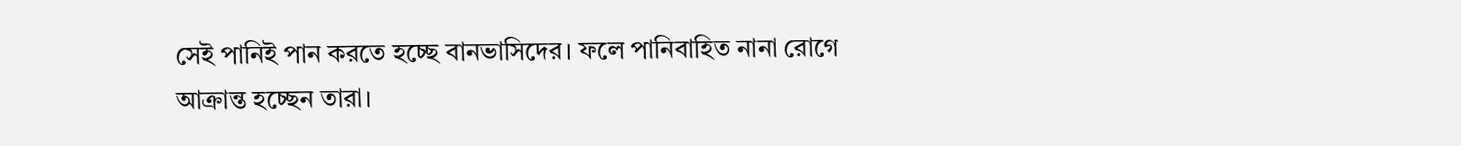সেই পানিই পান করতে হচ্ছে বানভাসিদের। ফলে পানিবাহিত নানা রোগে আক্রান্ত হচ্ছেন তারা।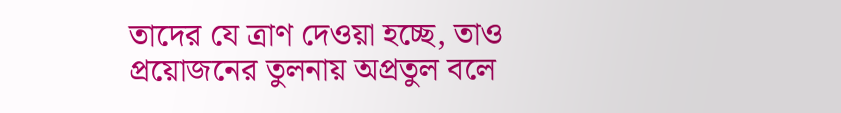তাদের যে ত্রাণ দেওয়া হচ্ছে, তাও প্রয়োজনের তুলনায় অপ্রতুল বলে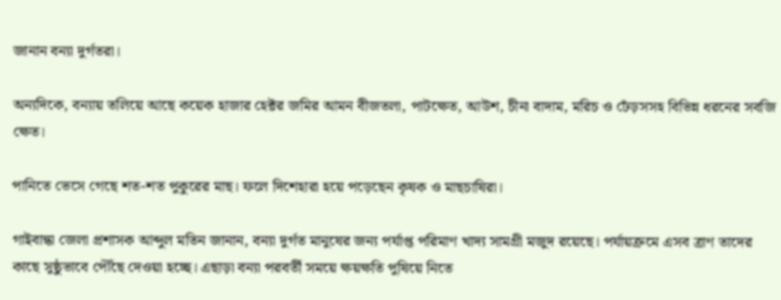জানান বন্যা দুর্গতরা।

অন্যদিকে, বন্যায় তলিয়ে আছে কয়েক হাজার হেক্টর জমির আমন বীজতলা, পাটক্ষেত, আউশ, চীনা বাদাম, মরিচ ও ঢেঁড়সসহ বিভিন্ন ধরনের সবজি ক্ষেত।

পানিতে ভেসে গেছে শত-শত পুকুরের মাছ। ফলে দিশেহারা হয়ে পড়েছেন কৃষক ও মাছচাষিরা।

গাইবান্ধা জেলা প্রশাসক আব্দুল মতিন জানান, বন্যা দুর্গত মানুষের জন্য পর্যাপ্ত পরিমাণ খাদ্য সামগ্রী মজুদ রয়েছে। পর্যায়ক্রমে এসব ত্রাণ তাদের কাছে সুষ্ঠুভাবে পৌঁছে দেওয়া হচ্ছে। এছাড়া বন্যা পরবর্তী সময়ে ক্ষয়ক্ষতি পুষিয়ে নিতে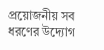প্রয়োজনীয় সব ধরণের উদ্যোগ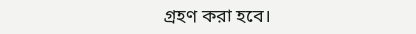গ্রহণ করা হবে।